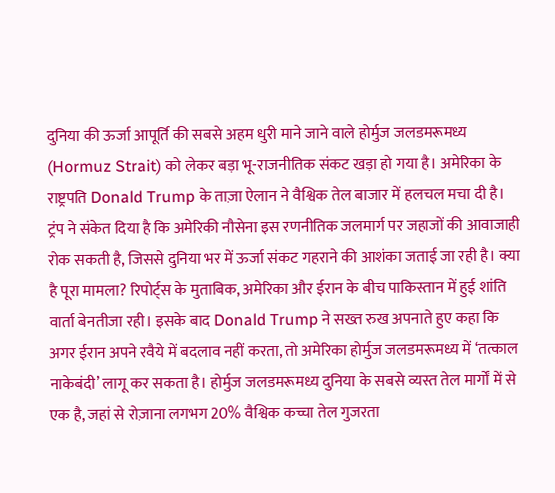दुनिया की ऊर्जा आपूर्ति की सबसे अहम धुरी माने जाने वाले होर्मुज जलडमरूमध्य (Hormuz Strait) को लेकर बड़ा भू-राजनीतिक संकट खड़ा हो गया है। अमेरिका के राष्ट्रपति Donald Trump के ताज़ा ऐलान ने वैश्विक तेल बाजार में हलचल मचा दी है। ट्रंप ने संकेत दिया है कि अमेरिकी नौसेना इस रणनीतिक जलमार्ग पर जहाजों की आवाजाही रोक सकती है, जिससे दुनिया भर में ऊर्जा संकट गहराने की आशंका जताई जा रही है। क्या है पूरा मामला? रिपोर्ट्स के मुताबिक, अमेरिका और ईरान के बीच पाकिस्तान में हुई शांति वार्ता बेनतीजा रही। इसके बाद Donald Trump ने सख्त रुख अपनाते हुए कहा कि अगर ईरान अपने रवैये में बदलाव नहीं करता, तो अमेरिका होर्मुज जलडमरूमध्य में ‘तत्काल नाकेबंदी’ लागू कर सकता है। होर्मुज जलडमरूमध्य दुनिया के सबसे व्यस्त तेल मार्गों में से एक है, जहां से रोज़ाना लगभग 20% वैश्विक कच्चा तेल गुजरता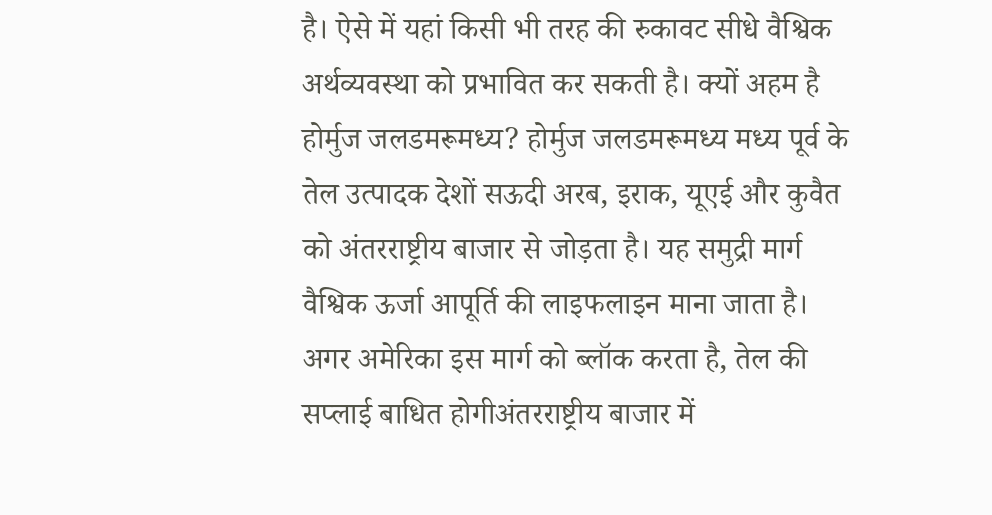है। ऐसे में यहां किसी भी तरह की रुकावट सीधे वैश्विक अर्थव्यवस्था को प्रभावित कर सकती है। क्यों अहम है होर्मुज जलडमरूमध्य? होर्मुज जलडमरूमध्य मध्य पूर्व के तेल उत्पादक देशों सऊदी अरब, इराक, यूएई और कुवैत को अंतरराष्ट्रीय बाजार से जोड़ता है। यह समुद्री मार्ग वैश्विक ऊर्जा आपूर्ति की लाइफलाइन माना जाता है। अगर अमेरिका इस मार्ग को ब्लॉक करता है, तेल की सप्लाई बाधित होगीअंतरराष्ट्रीय बाजार में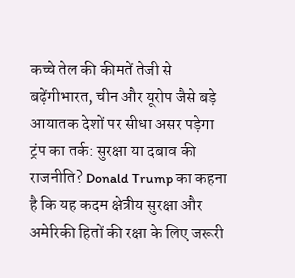कच्चे तेल की कीमतें तेजी से बढ़ेंगीभारत, चीन और यूरोप जैसे बड़े आयातक देशों पर सीधा असर पड़ेगा ट्रंप का तर्क: सुरक्षा या दबाव की राजनीति? Donald Trump का कहना है कि यह कदम क्षेत्रीय सुरक्षा और अमेरिकी हितों की रक्षा के लिए जरूरी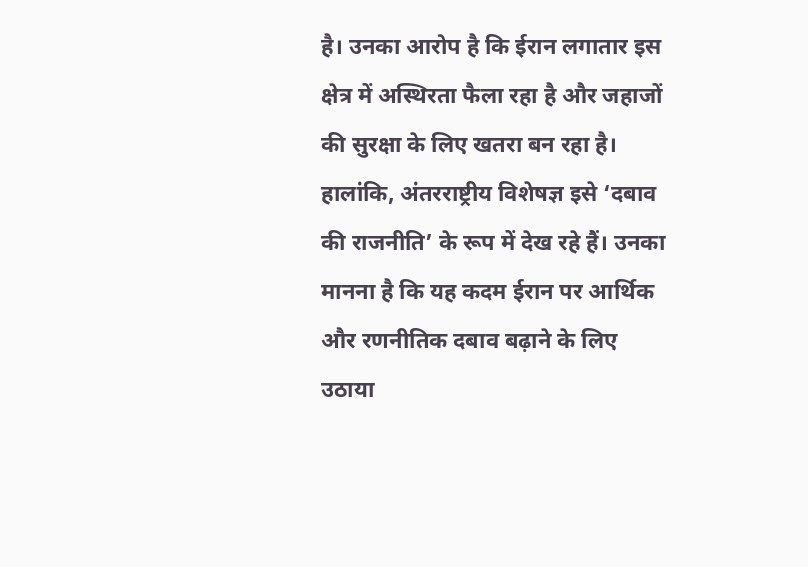है। उनका आरोप है कि ईरान लगातार इस क्षेत्र में अस्थिरता फैला रहा है और जहाजों की सुरक्षा के लिए खतरा बन रहा है। हालांकि, अंतरराष्ट्रीय विशेषज्ञ इसे ‘दबाव की राजनीति’ के रूप में देख रहे हैं। उनका मानना है कि यह कदम ईरान पर आर्थिक और रणनीतिक दबाव बढ़ाने के लिए उठाया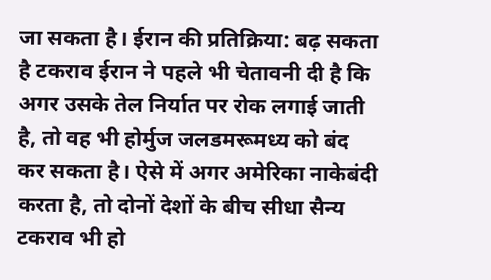जा सकता है। ईरान की प्रतिक्रिया: बढ़ सकता है टकराव ईरान ने पहले भी चेतावनी दी है कि अगर उसके तेल निर्यात पर रोक लगाई जाती है, तो वह भी होर्मुज जलडमरूमध्य को बंद कर सकता है। ऐसे में अगर अमेरिका नाकेबंदी करता है, तो दोनों देशों के बीच सीधा सैन्य टकराव भी हो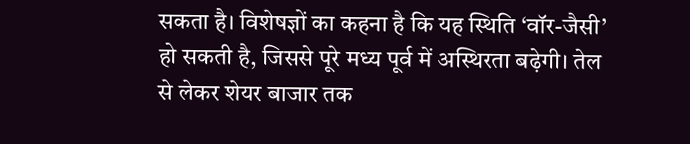सकता है। विशेषज्ञों का कहना है कि यह स्थिति ‘वॉर-जैसी’ हो सकती है, जिससे पूरे मध्य पूर्व में अस्थिरता बढ़ेगी। तेल से लेकर शेयर बाजार तक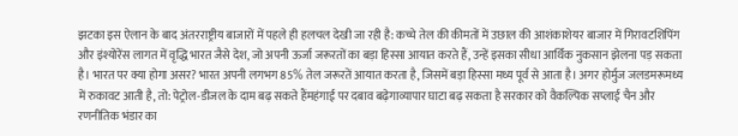झटका इस ऐलान के बाद अंतरराष्ट्रीय बाजारों में पहले ही हलचल देखी जा रही है: कच्चे तेल की कीमतों में उछाल की आशंकाशेयर बाजार में गिरावटशिपिंग और इंश्योरेंस लागत में वृद्धि भारत जैसे देश, जो अपनी ऊर्जा जरूरतों का बड़ा हिस्सा आयात करते हैं, उन्हें इसका सीधा आर्थिक नुकसान झेलना पड़ सकता है। भारत पर क्या होगा असर? भारत अपनी लगभग 85% तेल जरूरतें आयात करता है, जिसमें बड़ा हिस्सा मध्य पूर्व से आता है। अगर होर्मुज जलडमरूमध्य में रुकावट आती है, तो: पेट्रोल-डीजल के दाम बढ़ सकते हैंमहंगाई पर दबाव बढ़ेगाव्यापार घाटा बढ़ सकता है सरकार को वैकल्पिक सप्लाई चैन और रणनीतिक भंडार का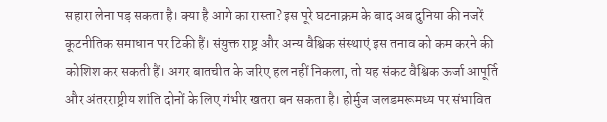सहारा लेना पड़ सकता है। क्या है आगे का रास्ता? इस पूरे घटनाक्रम के बाद अब दुनिया की नजरें कूटनीतिक समाधान पर टिकी हैं। संयुक्त राष्ट्र और अन्य वैश्विक संस्थाएं इस तनाव को कम करने की कोशिश कर सकती हैं। अगर बातचीत के जरिए हल नहीं निकला, तो यह संकट वैश्विक ऊर्जा आपूर्ति और अंतरराष्ट्रीय शांति दोनों के लिए गंभीर खतरा बन सकता है। होर्मुज जलडमरूमध्य पर संभावित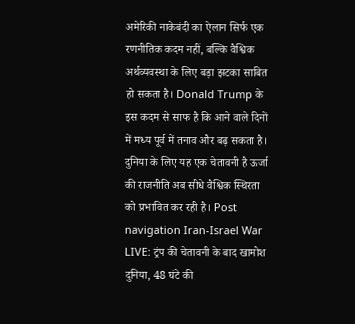अमेरिकी नाकेबंदी का ऐलान सिर्फ एक रणनीतिक कदम नहीं, बल्कि वैश्विक अर्थव्यवस्था के लिए बड़ा झटका साबित हो सकता है। Donald Trump के इस कदम से साफ है कि आने वाले दिनों में मध्य पूर्व में तनाव और बढ़ सकता है। दुनिया के लिए यह एक चेतावनी है ऊर्जा की राजनीति अब सीधे वैश्विक स्थिरता को प्रभावित कर रही है। Post navigation Iran-Israel War LIVE: ट्रंप की चेतावनी के बाद खामोश दुनिया, 48 घंटे की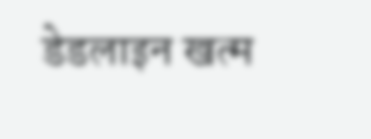डेडलाइन खत्म